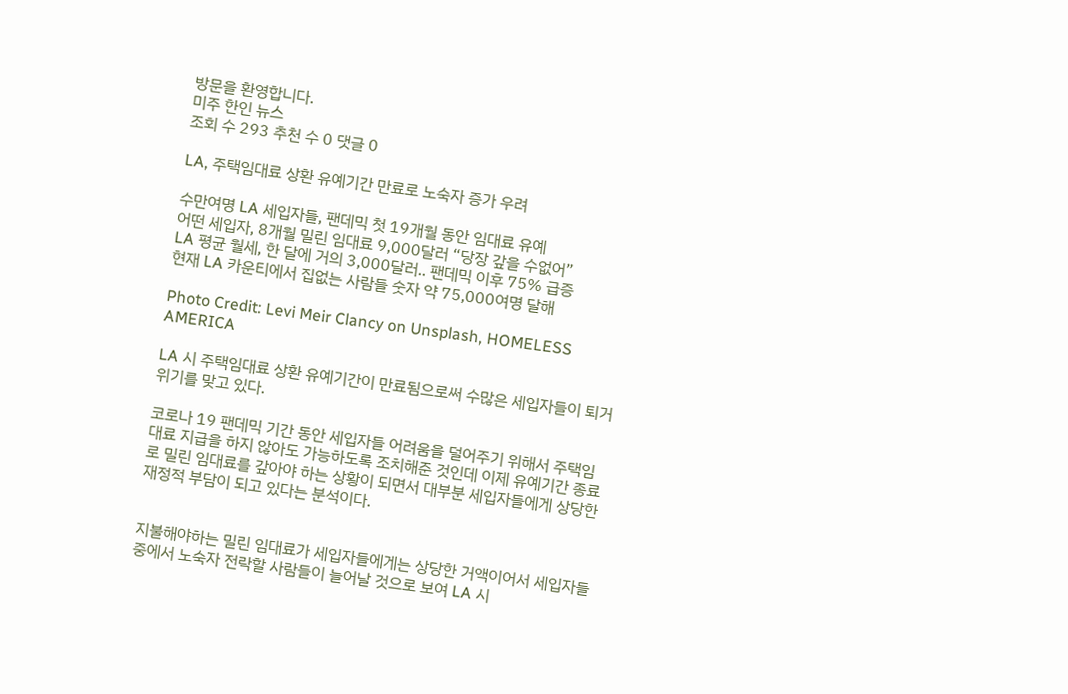방문을 환영합니다.
미주 한인 뉴스
조회 수 293 추천 수 0 댓글 0

LA, 주택임대료 상환 유예기간 만료로 노숙자 증가 우려

수만여명 LA 세입자들, 팬데믹 첫 19개월 동안 임대료 유예
어떤 세입자, 8개월 밀린 임대료 9,000달러 “당장 갚을 수없어”
LA 평균 월세, 한 달에 거의 3,000달러.. 팬데믹 이후 75% 급증
현재 LA 카운티에서 집없는 사람들 숫자 약 75,000여명 달해

Photo Credit: Levi Meir Clancy on Unsplash, HOMELESS AMERICA

LA 시 주택임대료 상환 유예기간이 만료됨으로써 수많은 세입자들이 퇴거 위기를 맞고 있다.

코로나 19 팬데믹 기간 동안 세입자들 어려움을 덜어주기 위해서 주택임대료 지급을 하지 않아도 가능하도록 조치해준 것인데 이제 유예기간 종료로 밀린 임대료를 갚아야 하는 상황이 되면서 대부분 세입자들에게 상당한 재정적 부담이 되고 있다는 분석이다.


지불해야하는 밀린 임대료가 세입자들에게는 상당한 거액이어서 세입자들 중에서 노숙자 전락할 사람들이 늘어날 것으로 보여 LA 시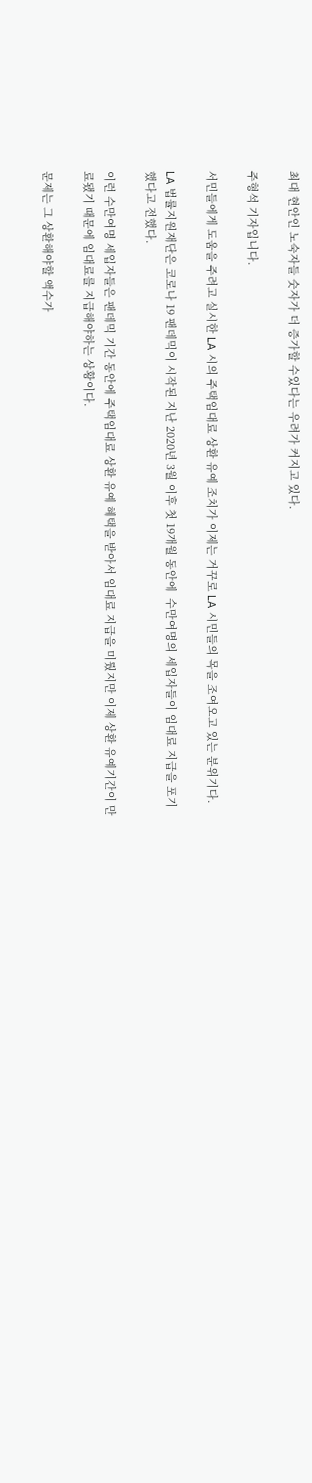최대 현안인 노숙자들 숫자가 더 증가할 수있다는 우려가 커지고 있다.

주형석 기자입니다.

서민들에게 도움을 주려고 실시한 LA 시의 주택임대료 상환 유예 조치가 이제는 거꾸로 LA 시민들의 목을 조여오고 있는 분위기다.

LA 법률지원재단은 코로나 19 팬데믹이 시작된 지난 2020년 3월 이후 첫 19개월 동안에  수만여명의 세입자들이 임대료 지급을 포기했다고 전했다.

이런 수만여명 세입자들은 팬데믹 기간 동안에 주택임대료 상환 유예 혜택을 받아서 임대료 지급을 미뤘지만 이제 상환 유예기간이 만료됐기 때문에 임대료를 지급해야하는 상황이다.

문제는 그 상환해야할 액수가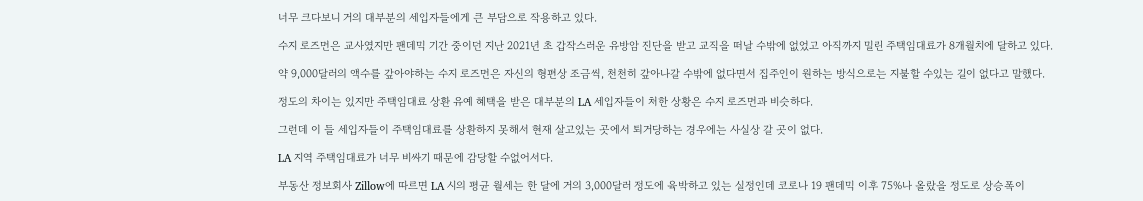너무 크다보니 거의 대부분의 세입자들에게 큰 부담으로 작용하고 있다.

수지 로즈먼은 교사였지만 팬데믹 기간 중이던 지난 2021년 초 갑작스러운 유방암 진단을 받고 교직을 떠날 수밖에 없었고 아직까지 밀린 주택임대료가 8개월치에 달하고 있다.

약 9,000달러의 액수를 갚아야하는 수지 로즈먼은 자신의 형편상 조금씩, 천천히 갚아나갈 수밖에 없다면서 집주인이 원하는 방식으로는 지불할 수있는 길이 없다고 말했다.

정도의 차이는 있지만 주택임대료 상환 유예 혜택을 받은 대부분의 LA 세입자들이 처한 상황은 수지 로즈먼과 비슷하다.

그런데 이 들 세입자들이 주택임대료를 상환하지 못해서 현재 살고있는 곳에서 퇴거당하는 경우에는 사실상 갈 곳이 없다.

LA 지역 주택임대료가 너무 비싸기 때문에 감당할 수없어서다.

부동산 정보회사 Zillow에 따르면 LA 시의 평균 월세는 한 달에 거의 3,000달러 정도에 육박하고 있는 실정인데 코로나 19 팬데믹 이후 75%나 올랐을 정도로 상승폭이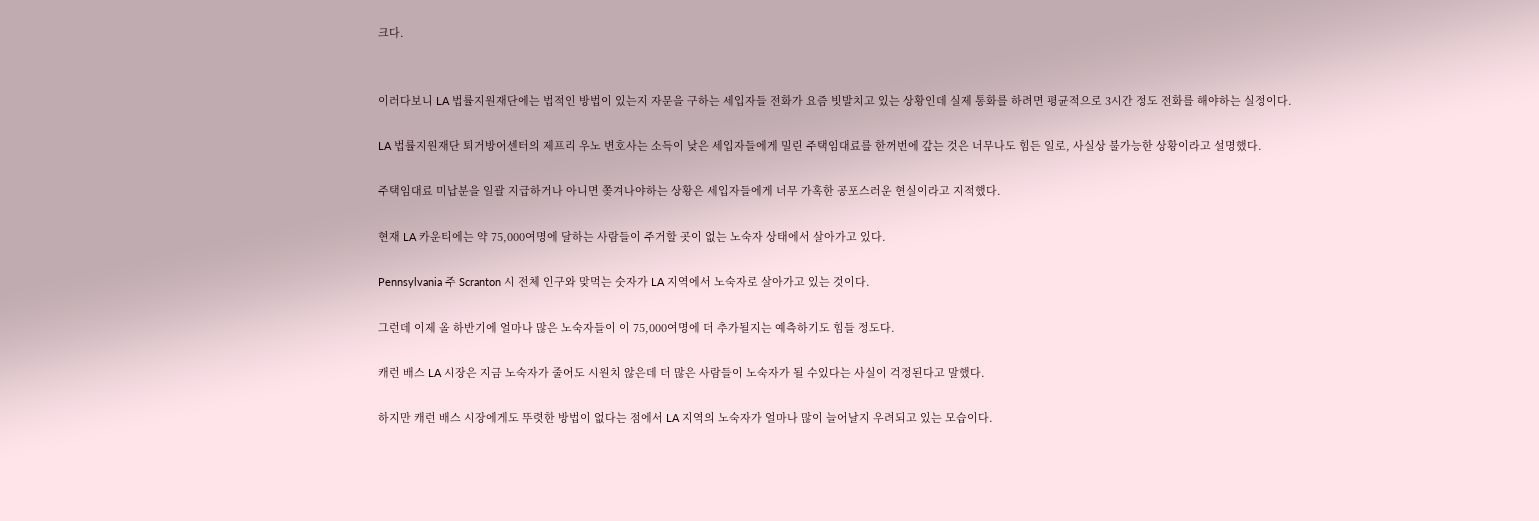크다.


이러다보니 LA 법률지원재단에는 법적인 방법이 있는지 자문을 구하는 세입자들 전화가 요즘 빗발치고 있는 상황인데 실제 통화를 하려면 평균적으로 3시간 정도 전화를 해야하는 실정이다.

LA 법률지원재단 퇴거방어센터의 제프리 우노 변호사는 소득이 낮은 세입자들에게 밀린 주택임대료를 한꺼번에 갚는 것은 너무나도 힘든 일로, 사실상 불가능한 상황이라고 설명했다.

주택임대료 미납분을 일괄 지급하거나 아니면 쫒겨나야하는 상황은 세입자들에게 너무 가혹한 공포스러운 현실이라고 지적했다.

현재 LA 카운티에는 약 75,000여명에 달하는 사람들이 주거할 곳이 없는 노숙자 상태에서 살아가고 있다.

Pennsylvania 주 Scranton 시 전체 인구와 맞먹는 숫자가 LA 지역에서 노숙자로 살아가고 있는 것이다.

그런데 이제 올 하반기에 얼마나 많은 노숙자들이 이 75,000여명에 더 추가될지는 예측하기도 힘들 정도다.

캐런 배스 LA 시장은 지금 노숙자가 줄어도 시원치 않은데 더 많은 사람들이 노숙자가 될 수있다는 사실이 걱정된다고 말했다.

하지만 캐런 배스 시장에게도 뚜렷한 방법이 없다는 점에서 LA 지역의 노숙자가 얼마나 많이 늘어날지 우려되고 있는 모습이다.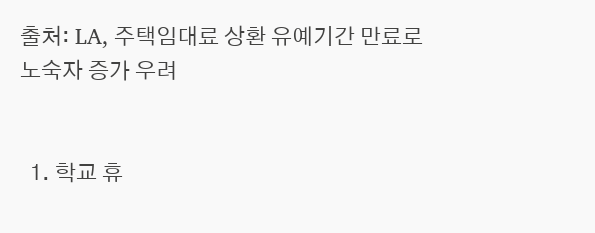출처: LA, 주택임대료 상환 유예기간 만료로 노숙자 증가 우려


  1. 학교 휴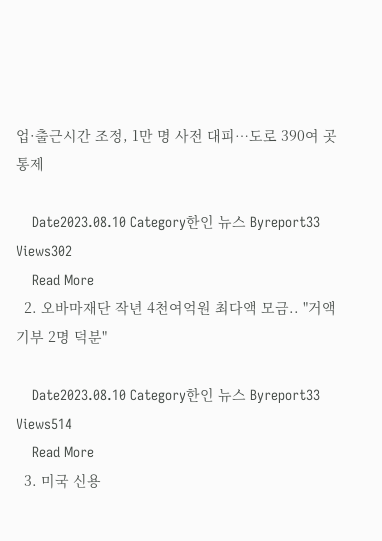업·출근시간 조정, 1만 명 사전 대피…도로 390여 곳 통제

    Date2023.08.10 Category한인 뉴스 Byreport33 Views302
    Read More
  2. 오바마재단 작년 4천여억원 최다액 모금.. "거액 기부 2명 덕분"

    Date2023.08.10 Category한인 뉴스 Byreport33 Views514
    Read More
  3. 미국 신용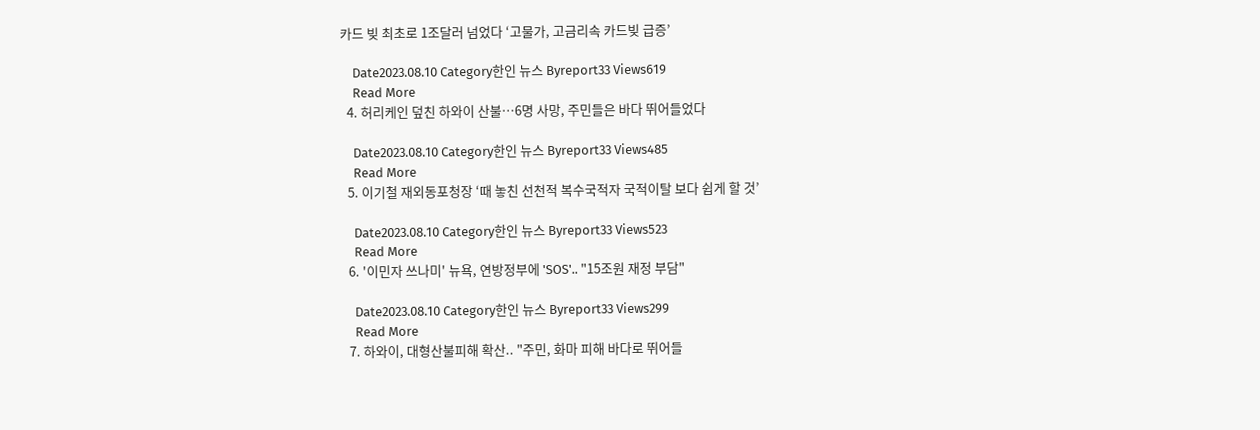카드 빚 최초로 1조달러 넘었다 ‘고물가, 고금리속 카드빚 급증’

    Date2023.08.10 Category한인 뉴스 Byreport33 Views619
    Read More
  4. 허리케인 덮친 하와이 산불…6명 사망, 주민들은 바다 뛰어들었다

    Date2023.08.10 Category한인 뉴스 Byreport33 Views485
    Read More
  5. 이기철 재외동포청장 ‘때 놓친 선천적 복수국적자 국적이탈 보다 쉽게 할 것’

    Date2023.08.10 Category한인 뉴스 Byreport33 Views523
    Read More
  6. '이민자 쓰나미' 뉴욕, 연방정부에 'SOS'.. "15조원 재정 부담"

    Date2023.08.10 Category한인 뉴스 Byreport33 Views299
    Read More
  7. 하와이, 대형산불피해 확산.. "주민, 화마 피해 바다로 뛰어들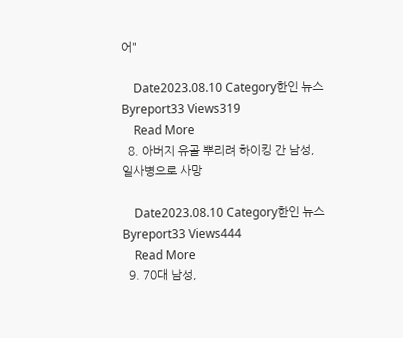어"

    Date2023.08.10 Category한인 뉴스 Byreport33 Views319
    Read More
  8. 아버지 유골 뿌리려 하이킹 간 남성, 일사병으로 사망

    Date2023.08.10 Category한인 뉴스 Byreport33 Views444
    Read More
  9. 70대 남성,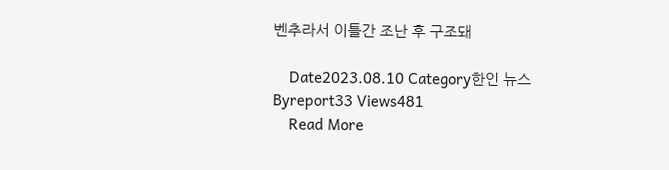벤추라서 이틀간 조난 후 구조돼

    Date2023.08.10 Category한인 뉴스 Byreport33 Views481
    Read More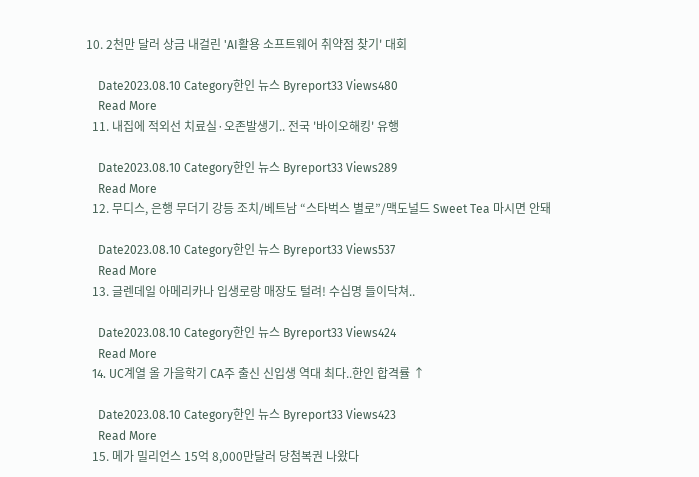10. 2천만 달러 상금 내걸린 'AI활용 소프트웨어 취약점 찾기' 대회

    Date2023.08.10 Category한인 뉴스 Byreport33 Views480
    Read More
  11. 내집에 적외선 치료실·오존발생기.. 전국 '바이오해킹' 유행

    Date2023.08.10 Category한인 뉴스 Byreport33 Views289
    Read More
  12. 무디스, 은행 무더기 강등 조치/베트남 “스타벅스 별로”/맥도널드 Sweet Tea 마시면 안돼

    Date2023.08.10 Category한인 뉴스 Byreport33 Views537
    Read More
  13. 글렌데일 아메리카나 입생로랑 매장도 털려! 수십명 들이닥쳐..

    Date2023.08.10 Category한인 뉴스 Byreport33 Views424
    Read More
  14. UC계열 올 가을학기 CA주 출신 신입생 역대 최다..한인 합격률 ↑

    Date2023.08.10 Category한인 뉴스 Byreport33 Views423
    Read More
  15. 메가 밀리언스 15억 8,000만달러 당첨복권 나왔다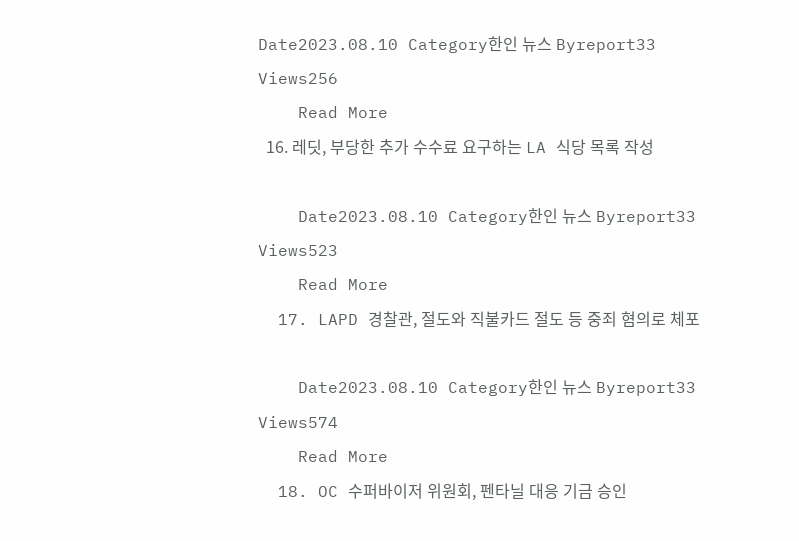Date2023.08.10 Category한인 뉴스 Byreport33 Views256
    Read More
  16. 레딧, 부당한 추가 수수료 요구하는 LA 식당 목록 작성

    Date2023.08.10 Category한인 뉴스 Byreport33 Views523
    Read More
  17. LAPD 경찰관, 절도와 직불카드 절도 등 중죄 혐의로 체포

    Date2023.08.10 Category한인 뉴스 Byreport33 Views574
    Read More
  18. OC 수퍼바이저 위원회, 펜타닐 대응 기금 승인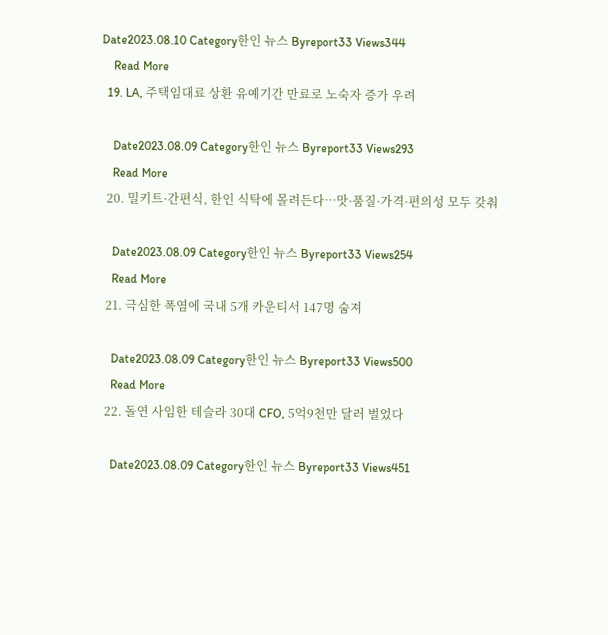Date2023.08.10 Category한인 뉴스 Byreport33 Views344
    Read More
  19. LA, 주택임대료 상환 유예기간 만료로 노숙자 증가 우려

    Date2023.08.09 Category한인 뉴스 Byreport33 Views293
    Read More
  20. 밀키트·간편식, 한인 식탁에 몰려든다…맛·품질·가격·편의성 모두 갖춰

    Date2023.08.09 Category한인 뉴스 Byreport33 Views254
    Read More
  21. 극심한 폭염에 국내 5개 카운티서 147명 숨져

    Date2023.08.09 Category한인 뉴스 Byreport33 Views500
    Read More
  22. 돌연 사임한 테슬라 30대 CFO, 5억9천만 달러 벌었다

    Date2023.08.09 Category한인 뉴스 Byreport33 Views451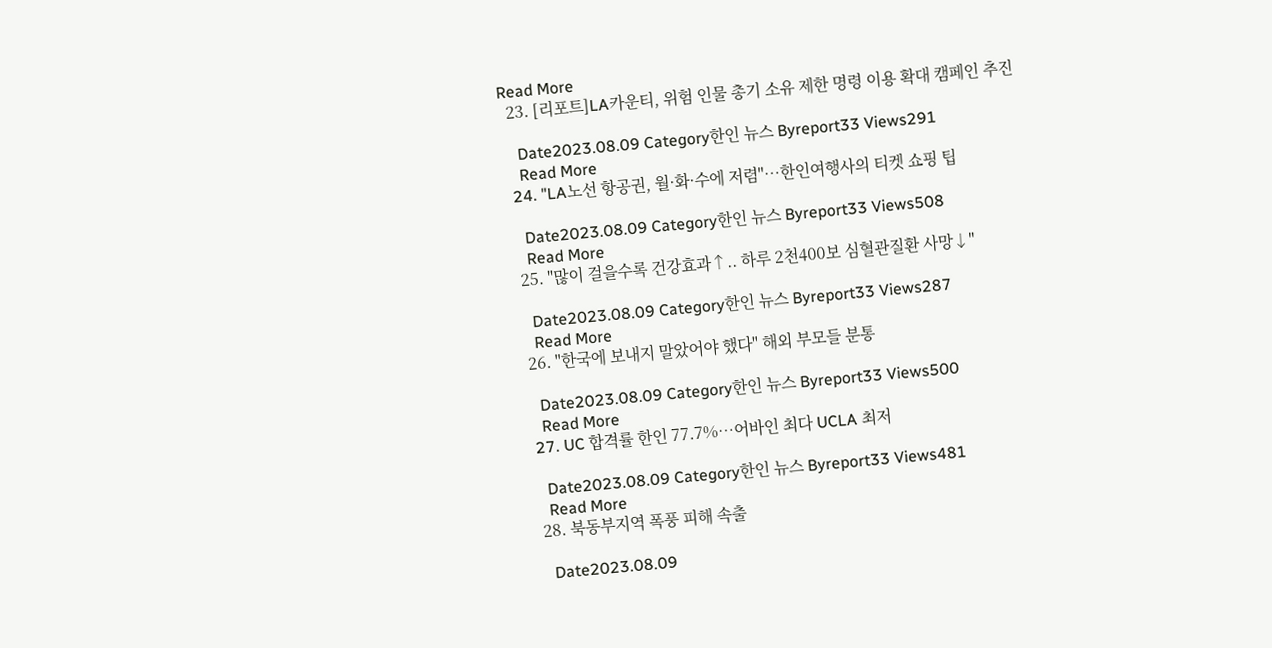Read More
  23. [리포트]LA카운티, 위험 인물 총기 소유 제한 명령 이용 확대 캠페인 추진

    Date2023.08.09 Category한인 뉴스 Byreport33 Views291
    Read More
  24. "LA노선 항공권, 월·화·수에 저렴"…한인여행사의 티켓 쇼핑 팁

    Date2023.08.09 Category한인 뉴스 Byreport33 Views508
    Read More
  25. "많이 걸을수록 건강효과↑.. 하루 2천400보 심혈관질환 사망↓"

    Date2023.08.09 Category한인 뉴스 Byreport33 Views287
    Read More
  26. "한국에 보내지 말았어야 했다" 해외 부모들 분통

    Date2023.08.09 Category한인 뉴스 Byreport33 Views500
    Read More
  27. UC 합격률 한인 77.7%…어바인 최다 UCLA 최저

    Date2023.08.09 Category한인 뉴스 Byreport33 Views481
    Read More
  28. 북동부지역 폭풍 피해 속출

    Date2023.08.09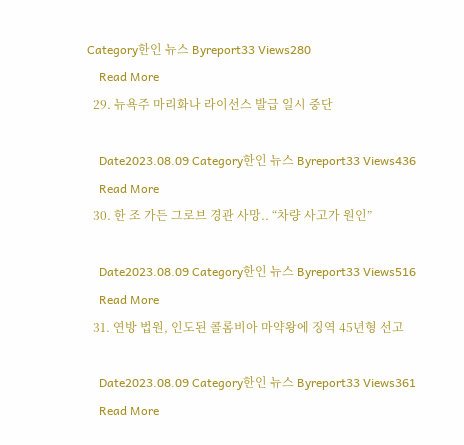Category한인 뉴스 Byreport33 Views280
    Read More
  29. 뉴욕주 마리화나 라이선스 발급 일시 중단

    Date2023.08.09 Category한인 뉴스 Byreport33 Views436
    Read More
  30. 한 조 가든 그로브 경관 사망.. “차량 사고가 원인”

    Date2023.08.09 Category한인 뉴스 Byreport33 Views516
    Read More
  31. 연방 법원, 인도된 콜롬비아 마약왕에 징역 45년형 선고

    Date2023.08.09 Category한인 뉴스 Byreport33 Views361
    Read More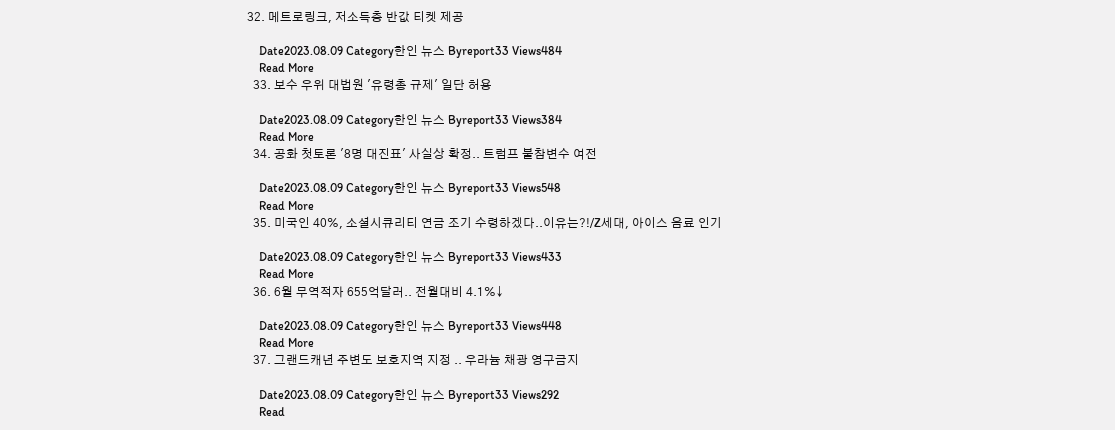32. 메트로링크, 저소득층 반값 티켓 제공

    Date2023.08.09 Category한인 뉴스 Byreport33 Views484
    Read More
  33. 보수 우위 대법원 '유령총 규제' 일단 허용

    Date2023.08.09 Category한인 뉴스 Byreport33 Views384
    Read More
  34. 공화 첫토론 '8명 대진표' 사실상 확정.. 트럼프 불참변수 여전

    Date2023.08.09 Category한인 뉴스 Byreport33 Views548
    Read More
  35. 미국인 40%, 소셜시큐리티 연금 조기 수령하겠다..이유는?!/Z세대, 아이스 음료 인기

    Date2023.08.09 Category한인 뉴스 Byreport33 Views433
    Read More
  36. 6월 무역적자 655억달러.. 전월대비 4.1%↓

    Date2023.08.09 Category한인 뉴스 Byreport33 Views448
    Read More
  37. 그랜드캐년 주변도 보호지역 지정 .. 우라늄 채광 영구금지

    Date2023.08.09 Category한인 뉴스 Byreport33 Views292
    Read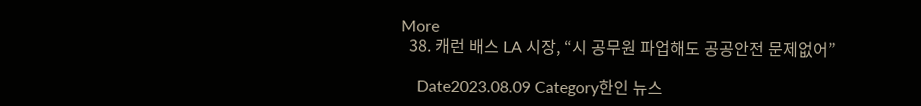More
  38. 캐런 배스 LA 시장, “시 공무원 파업해도 공공안전 문제없어”

    Date2023.08.09 Category한인 뉴스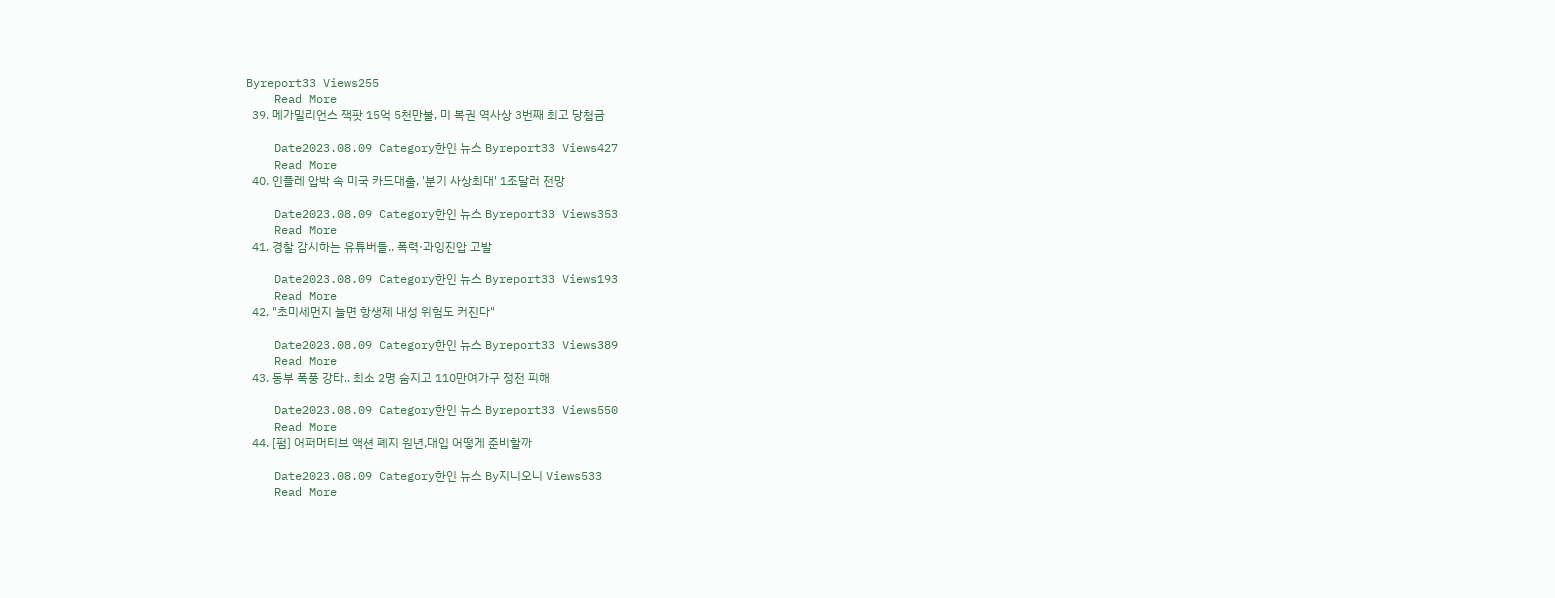Byreport33 Views255
    Read More
  39. 메가밀리언스 잭팟 15억 5천만불, 미 복권 역사상 3번째 최고 당첨금

    Date2023.08.09 Category한인 뉴스 Byreport33 Views427
    Read More
  40. 인플레 압박 속 미국 카드대출, '분기 사상최대' 1조달러 전망

    Date2023.08.09 Category한인 뉴스 Byreport33 Views353
    Read More
  41. 경찰 감시하는 유튜버들.. 폭력·과잉진압 고발

    Date2023.08.09 Category한인 뉴스 Byreport33 Views193
    Read More
  42. "초미세먼지 늘면 항생제 내성 위험도 커진다"

    Date2023.08.09 Category한인 뉴스 Byreport33 Views389
    Read More
  43. 동부 폭풍 강타.. 최소 2명 숨지고 110만여가구 정전 피해

    Date2023.08.09 Category한인 뉴스 Byreport33 Views550
    Read More
  44. [펌] 어퍼머티브 액션 폐지 원년,대입 어떻게 준비할까

    Date2023.08.09 Category한인 뉴스 By지니오니 Views533
    Read More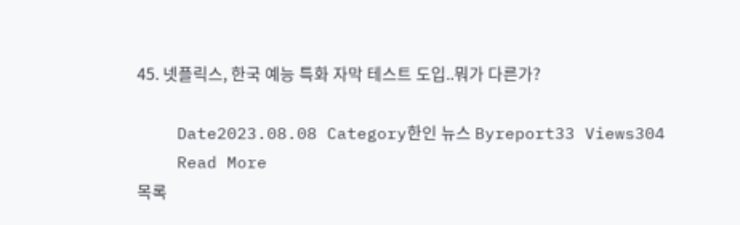45. 넷플릭스, 한국 예능 특화 자막 테스트 도입..뭐가 다른가?

    Date2023.08.08 Category한인 뉴스 Byreport33 Views304
    Read More
목록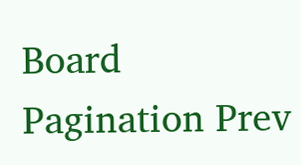Board Pagination Prev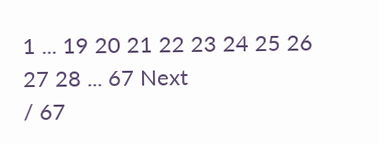1 ... 19 20 21 22 23 24 25 26 27 28 ... 67 Next
/ 67